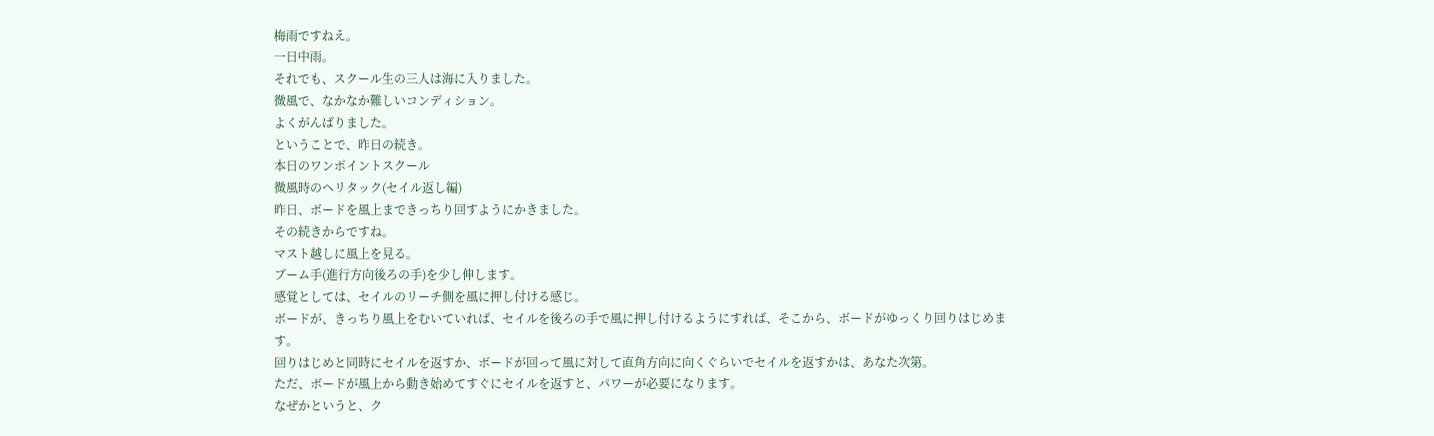梅雨ですねえ。
一日中雨。
それでも、スクール生の三人は海に入りました。
微風で、なかなか難しいコンディション。
よくがんばりました。
ということで、昨日の続き。
本日のワンポイントスクール
微風時のヘリタック(セイル返し編)
昨日、ボードを風上まできっちり回すようにかきました。
その続きからですね。
マスト越しに風上を見る。
ブーム手(進行方向後ろの手)を少し伸します。
感覚としては、セイルのリーチ側を風に押し付ける感じ。
ボードが、きっちり風上をむいていれば、セイルを後ろの手で風に押し付けるようにすれば、そこから、ボードがゆっくり回りはじめます。
回りはじめと同時にセイルを返すか、ボードが回って風に対して直角方向に向くぐらいでセイルを返すかは、あなた次第。
ただ、ボードが風上から動き始めてすぐにセイルを返すと、パワーが必要になります。
なぜかというと、ク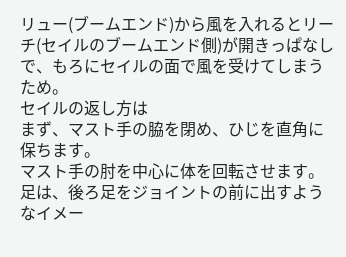リュー(ブームエンド)から風を入れるとリーチ(セイルのブームエンド側)が開きっぱなしで、もろにセイルの面で風を受けてしまうため。
セイルの返し方は
まず、マスト手の脇を閉め、ひじを直角に保ちます。
マスト手の肘を中心に体を回転させます。
足は、後ろ足をジョイントの前に出すようなイメー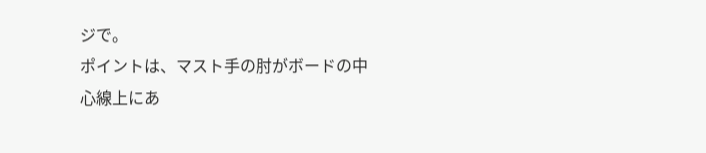ジで。
ポイントは、マスト手の肘がボードの中心線上にあ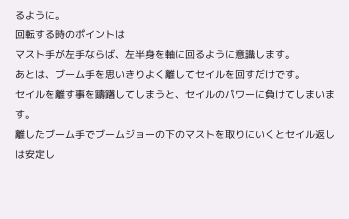るように。
回転する時のポイントは
マスト手が左手ならば、左半身を軸に回るように意識します。
あとは、ブーム手を思いきりよく離してセイルを回すだけです。
セイルを離す事を躊躇してしまうと、セイルのパワーに負けてしまいます。
離したブーム手でブームジョーの下のマストを取りにいくとセイル返しは安定し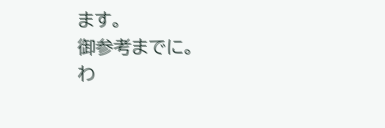ます。
御参考までに。
わ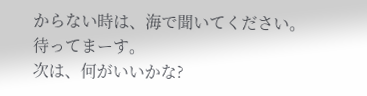からない時は、海で聞いてください。
待ってまーす。
次は、何がいいかな?